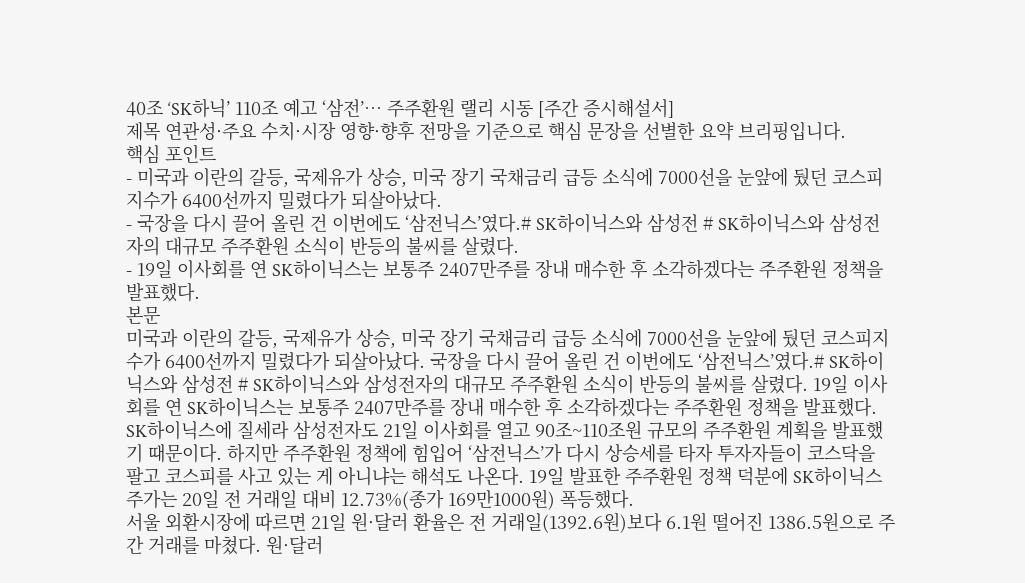40조 ‘SK하닉’ 110조 예고 ‘삼전’… 주주환원 랠리 시동 [주간 증시해설서]
제목 연관성·주요 수치·시장 영향·향후 전망을 기준으로 핵심 문장을 선별한 요약 브리핑입니다.
핵심 포인트
- 미국과 이란의 갈등, 국제유가 상승, 미국 장기 국채금리 급등 소식에 7000선을 눈앞에 뒀던 코스피지수가 6400선까지 밀렸다가 되살아났다.
- 국장을 다시 끌어 올린 건 이번에도 ‘삼전닉스’였다.# SK하이닉스와 삼성전 # SK하이닉스와 삼성전자의 대규모 주주환원 소식이 반등의 불씨를 살렸다.
- 19일 이사회를 연 SK하이닉스는 보통주 2407만주를 장내 매수한 후 소각하겠다는 주주환원 정책을 발표했다.
본문
미국과 이란의 갈등, 국제유가 상승, 미국 장기 국채금리 급등 소식에 7000선을 눈앞에 뒀던 코스피지수가 6400선까지 밀렸다가 되살아났다. 국장을 다시 끌어 올린 건 이번에도 ‘삼전닉스’였다.# SK하이닉스와 삼성전 # SK하이닉스와 삼성전자의 대규모 주주환원 소식이 반등의 불씨를 살렸다. 19일 이사회를 연 SK하이닉스는 보통주 2407만주를 장내 매수한 후 소각하겠다는 주주환원 정책을 발표했다. SK하이닉스에 질세라 삼성전자도 21일 이사회를 열고 90조~110조원 규모의 주주환원 계획을 발표했기 때문이다. 하지만 주주환원 정책에 힘입어 ‘삼전닉스’가 다시 상승세를 타자 투자자들이 코스닥을 팔고 코스피를 사고 있는 게 아니냐는 해석도 나온다. 19일 발표한 주주환원 정책 덕분에 SK하이닉스 주가는 20일 전 거래일 대비 12.73%(종가 169만1000원) 폭등했다.
서울 외환시장에 따르면 21일 원·달러 환율은 전 거래일(1392.6원)보다 6.1원 떨어진 1386.5원으로 주간 거래를 마쳤다. 원·달러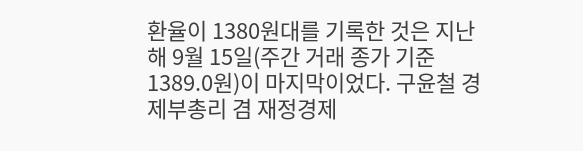환율이 1380원대를 기록한 것은 지난해 9월 15일(주간 거래 종가 기준 1389.0원)이 마지막이었다. 구윤철 경제부총리 겸 재정경제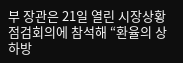부 장관은 21일 열린 시장상황점검회의에 참석해 “환율의 상하방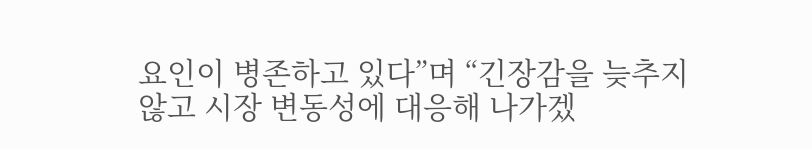요인이 병존하고 있다”며 “긴장감을 늦추지 않고 시장 변동성에 대응해 나가겠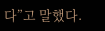다”고 말했다.